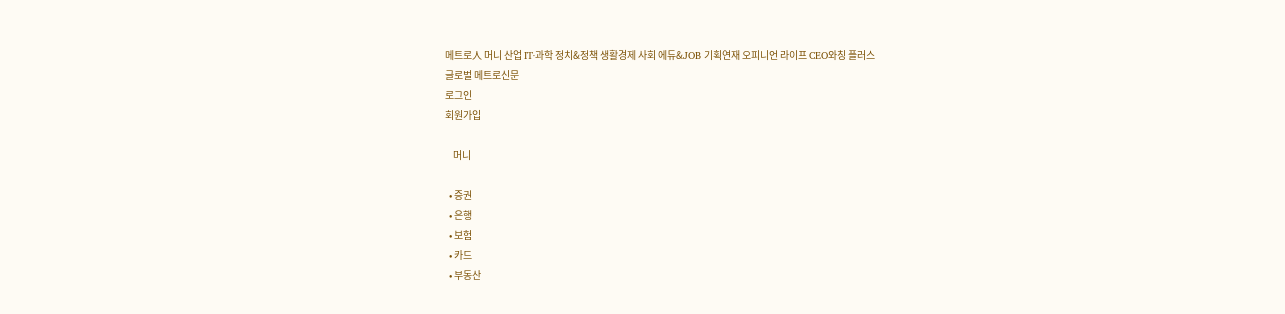메트로人 머니 산업 IT·과학 정치&정책 생활경제 사회 에듀&JOB 기획연재 오피니언 라이프 CEO와칭 플러스
글로벌 메트로신문
로그인
회원가입

    머니

  • 증권
  • 은행
  • 보험
  • 카드
  • 부동산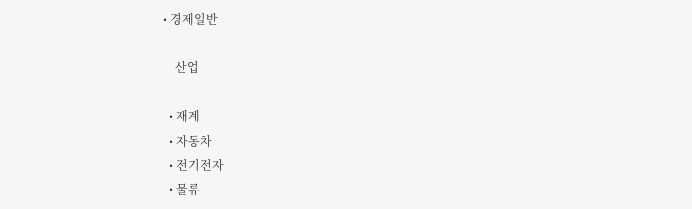• 경제일반

    산업

  • 재계
  • 자동차
  • 전기전자
  • 물류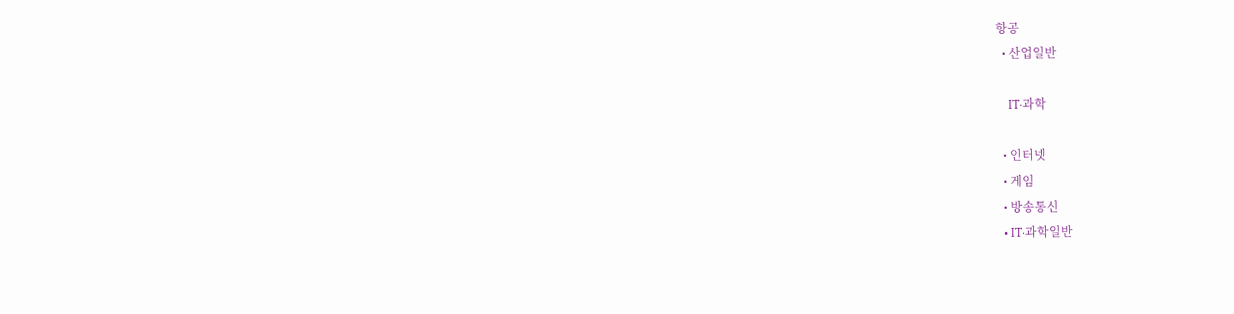항공
  • 산업일반

    IT·과학

  • 인터넷
  • 게임
  • 방송통신
  • IT·과학일반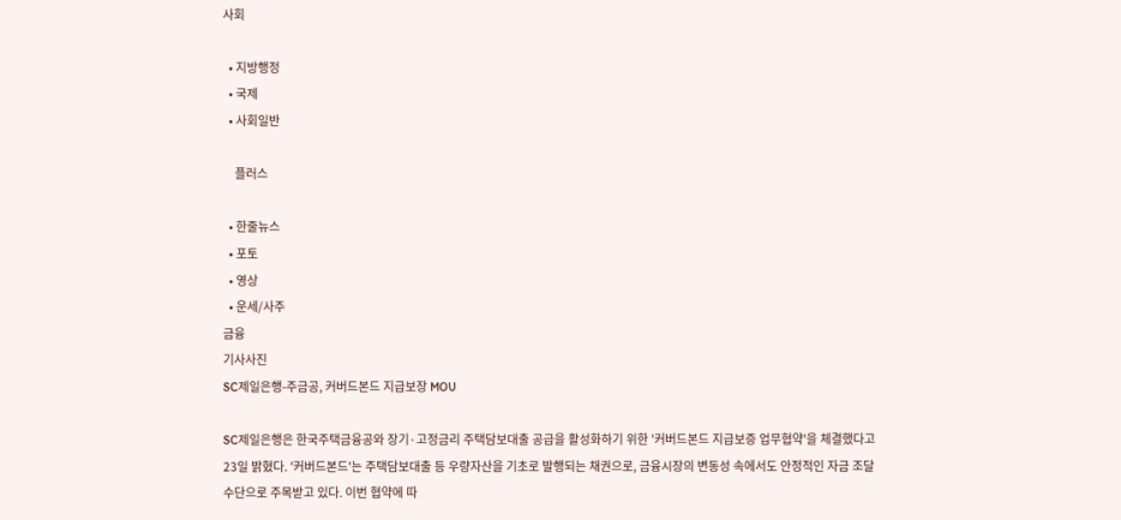사회

  • 지방행정
  • 국제
  • 사회일반

    플러스

  • 한줄뉴스
  • 포토
  • 영상
  • 운세/사주
금융
기사사진
SC제일은행-주금공, 커버드본드 지급보장 MOU

SC제일은행은 한국주택금융공와 장기·고정금리 주택담보대출 공급을 활성화하기 위한 '커버드본드 지급보증 업무협약'을 체결했다고 23일 밝혔다. '커버드본드'는 주택담보대출 등 우량자산을 기초로 발행되는 채권으로, 금융시장의 변동성 속에서도 안정적인 자금 조달 수단으로 주목받고 있다. 이번 협약에 따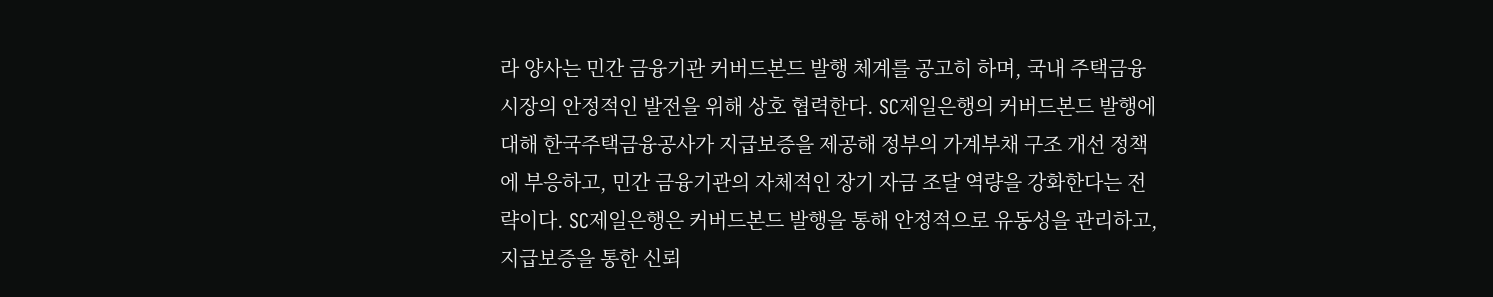라 양사는 민간 금융기관 커버드본드 발행 체계를 공고히 하며, 국내 주택금융시장의 안정적인 발전을 위해 상호 협력한다. SC제일은행의 커버드본드 발행에 대해 한국주택금융공사가 지급보증을 제공해 정부의 가계부채 구조 개선 정책에 부응하고, 민간 금융기관의 자체적인 장기 자금 조달 역량을 강화한다는 전략이다. SC제일은행은 커버드본드 발행을 통해 안정적으로 유동성을 관리하고, 지급보증을 통한 신뢰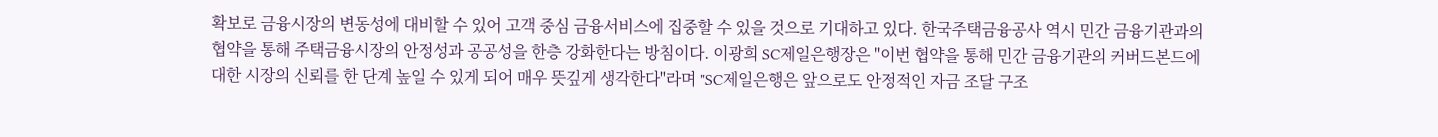확보로 금융시장의 변동성에 대비할 수 있어 고객 중심 금융서비스에 집중할 수 있을 것으로 기대하고 있다. 한국주택금융공사 역시 민간 금융기관과의 협약을 통해 주택금융시장의 안정성과 공공성을 한층 강화한다는 방침이다. 이광희 SC제일은행장은 "이번 협약을 통해 민간 금융기관의 커버드본드에 대한 시장의 신뢰를 한 단계 높일 수 있게 되어 매우 뜻깊게 생각한다"라며 "SC제일은행은 앞으로도 안정적인 자금 조달 구조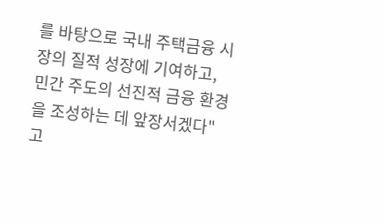를 바탕으로 국내 주택금융 시장의 질적 성장에 기여하고, 민간 주도의 선진적 금융 환경을 조성하는 데 앞장서겠다"고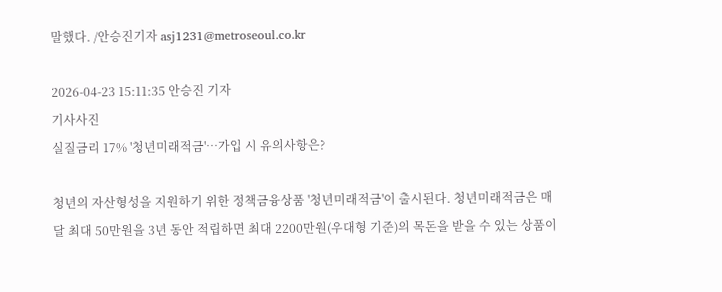말했다. /안승진기자 asj1231@metroseoul.co.kr

2026-04-23 15:11:35 안승진 기자
기사사진
실질금리 17% '청년미래적금'…가입 시 유의사항은?

청년의 자산형성을 지원하기 위한 정책금융상품 '청년미래적금'이 출시된다. 청년미래적금은 매달 최대 50만원을 3년 동안 적립하면 최대 2200만원(우대형 기준)의 목돈을 받을 수 있는 상품이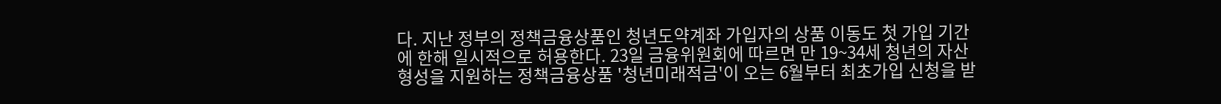다. 지난 정부의 정책금융상품인 청년도약계좌 가입자의 상품 이동도 첫 가입 기간에 한해 일시적으로 허용한다. 23일 금융위원회에 따르면 만 19~34세 청년의 자산형성을 지원하는 정책금융상품 '청년미래적금'이 오는 6월부터 최초가입 신청을 받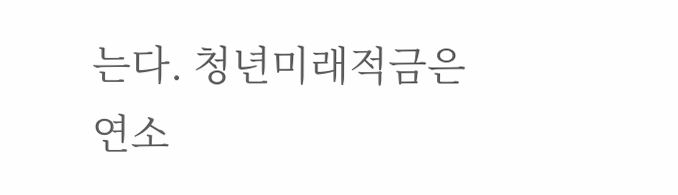는다. 청년미래적금은 연소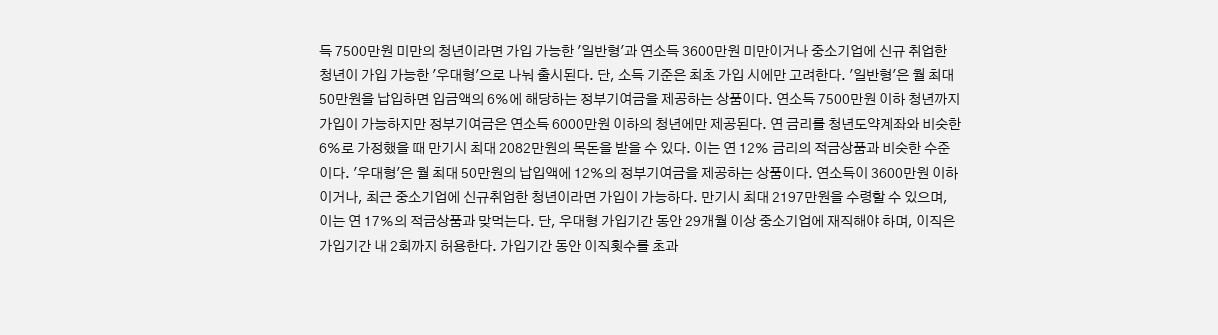득 7500만원 미만의 청년이라면 가입 가능한 '일반형'과 연소득 3600만원 미만이거나 중소기업에 신규 취업한 청년이 가입 가능한 '우대형'으로 나눠 출시된다. 단, 소득 기준은 최초 가입 시에만 고려한다. '일반형'은 월 최대 50만원을 납입하면 입금액의 6%에 해당하는 정부기여금을 제공하는 상품이다. 연소득 7500만원 이하 청년까지 가입이 가능하지만 정부기여금은 연소득 6000만원 이하의 청년에만 제공된다. 연 금리를 청년도약계좌와 비슷한 6%로 가정했을 때 만기시 최대 2082만원의 목돈을 받을 수 있다. 이는 연 12% 금리의 적금상품과 비슷한 수준이다. '우대형'은 월 최대 50만원의 납입액에 12%의 정부기여금을 제공하는 상품이다. 연소득이 3600만원 이하이거나, 최근 중소기업에 신규취업한 청년이라면 가입이 가능하다. 만기시 최대 2197만원을 수령할 수 있으며, 이는 연 17%의 적금상품과 맞먹는다. 단, 우대형 가입기간 동안 29개월 이상 중소기업에 재직해야 하며, 이직은 가입기간 내 2회까지 허용한다. 가입기간 동안 이직횟수를 초과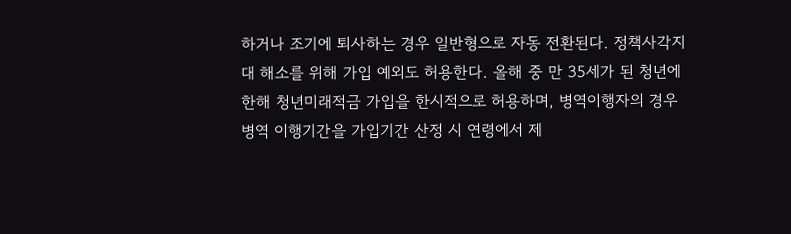하거나 조기에 퇴사하는 경우 일반형으로 자동 전환된다. 정책사각지대 해소를 위해 가입 예외도 허용한다. 올해 중 만 35세가 된 청년에 한해 청년미래적금 가입을 한시적으로 허용하며, 병역이행자의 경우 병역 이행기간을 가입기간 산정 시 연령에서 제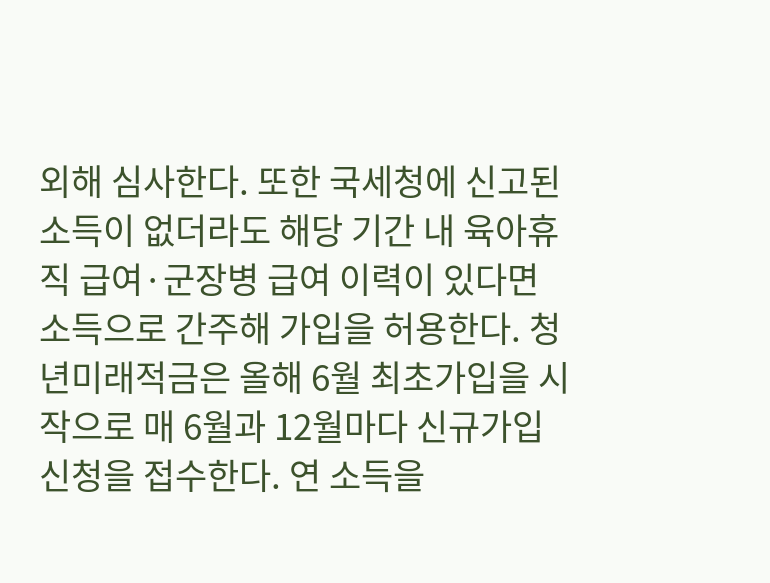외해 심사한다. 또한 국세청에 신고된 소득이 없더라도 해당 기간 내 육아휴직 급여·군장병 급여 이력이 있다면 소득으로 간주해 가입을 허용한다. 청년미래적금은 올해 6월 최초가입을 시작으로 매 6월과 12월마다 신규가입 신청을 접수한다. 연 소득을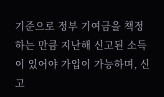기준으로 정부 기여금을 책정하는 만큼 지난해 신고된 소득이 있어야 가입이 가능하며, 신고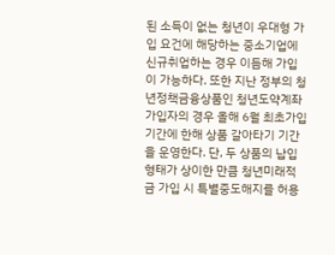된 소득이 없는 청년이 우대형 가입 요건에 해당하는 중소기업에 신규취업하는 경우 이듬해 가입이 가능하다. 또한 지난 정부의 청년정책금융상품인 청년도약계좌 가입자의 경우 올해 6월 최초가입기간에 한해 상품 갈아타기 기간을 운영한다. 단, 두 상품의 납입형태가 상이한 만큼 청년미래적금 가입 시 특별중도해지를 허용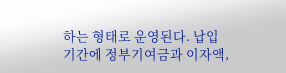하는 형태로 운영된다. 납입기간에 정부기여금과 이자액,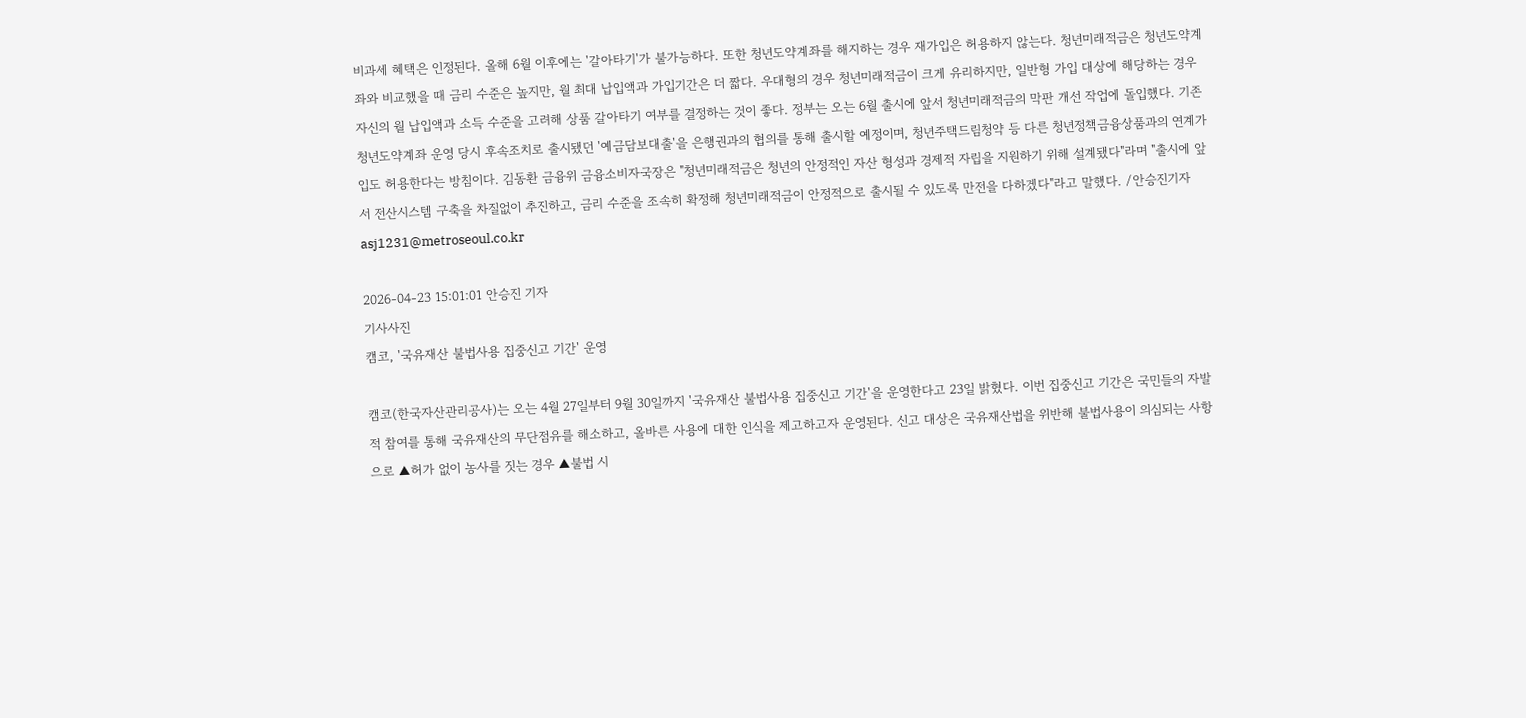비과세 혜택은 인정된다. 올해 6월 이후에는 '갈아타기'가 불가능하다. 또한 청년도약계좌를 해지하는 경우 재가입은 허용하지 않는다. 청년미래적금은 청년도약계좌와 비교했을 때 금리 수준은 높지만, 월 최대 납입액과 가입기간은 더 짧다. 우대형의 경우 청년미래적금이 크게 유리하지만, 일반형 가입 대상에 해당하는 경우 자신의 월 납입액과 소득 수준을 고려해 상품 갈아타기 여부를 결정하는 것이 좋다. 정부는 오는 6월 출시에 앞서 청년미래적금의 막판 개선 작업에 돌입했다. 기존 청년도약계좌 운영 당시 후속조치로 출시됐던 '예금담보대출'을 은행권과의 협의를 통해 출시할 예정이며, 청년주택드림청약 등 다른 청년정책금융상품과의 연계가입도 허용한다는 방침이다. 김동환 금융위 금융소비자국장은 "청년미래적금은 청년의 안정적인 자산 형성과 경제적 자립을 지원하기 위해 설계됐다"라며 "출시에 앞서 전산시스템 구축을 차질없이 추진하고, 금리 수준을 조속히 확정해 청년미래적금이 안정적으로 출시될 수 있도록 만전을 다하겠다"라고 말했다. /안승진기자 asj1231@metroseoul.co.kr

2026-04-23 15:01:01 안승진 기자
기사사진
캠코, '국유재산 불법사용 집중신고 기간' 운영

캠코(한국자산관리공사)는 오는 4월 27일부터 9월 30일까지 '국유재산 불법사용 집중신고 기간'을 운영한다고 23일 밝혔다. 이번 집중신고 기간은 국민들의 자발적 참여를 통해 국유재산의 무단점유를 해소하고, 올바른 사용에 대한 인식을 제고하고자 운영된다. 신고 대상은 국유재산법을 위반해 불법사용이 의심되는 사항으로 ▲허가 없이 농사를 짓는 경우 ▲불법 시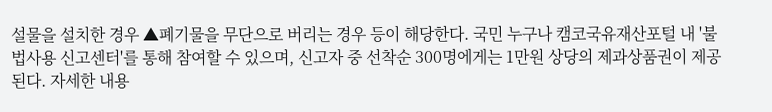설물을 설치한 경우 ▲폐기물을 무단으로 버리는 경우 등이 해당한다. 국민 누구나 캠코국유재산포털 내 '불법사용 신고센터'를 통해 참여할 수 있으며, 신고자 중 선착순 300명에게는 1만원 상당의 제과상품권이 제공된다. 자세한 내용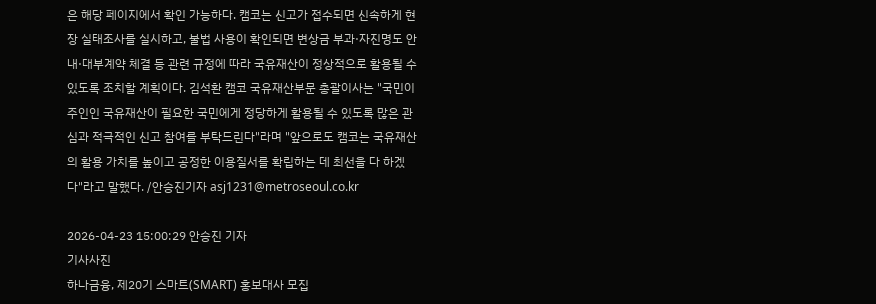은 해당 페이지에서 확인 가능하다. 캠코는 신고가 접수되면 신속하게 현장 실태조사를 실시하고, 불법 사용이 확인되면 변상금 부과·자진명도 안내·대부계약 체결 등 관련 규정에 따라 국유재산이 정상적으로 활용될 수 있도록 조치할 계획이다. 김석환 캠코 국유재산부문 총괄이사는 "국민이 주인인 국유재산이 필요한 국민에게 정당하게 활용될 수 있도록 많은 관심과 적극적인 신고 참여를 부탁드린다"라며 "앞으로도 캠코는 국유재산의 활용 가치를 높이고 공정한 이용질서를 확립하는 데 최선을 다 하겠다"라고 말했다. /안승진기자 asj1231@metroseoul.co.kr

2026-04-23 15:00:29 안승진 기자
기사사진
하나금융, 제20기 스마트(SMART) 홍보대사 모집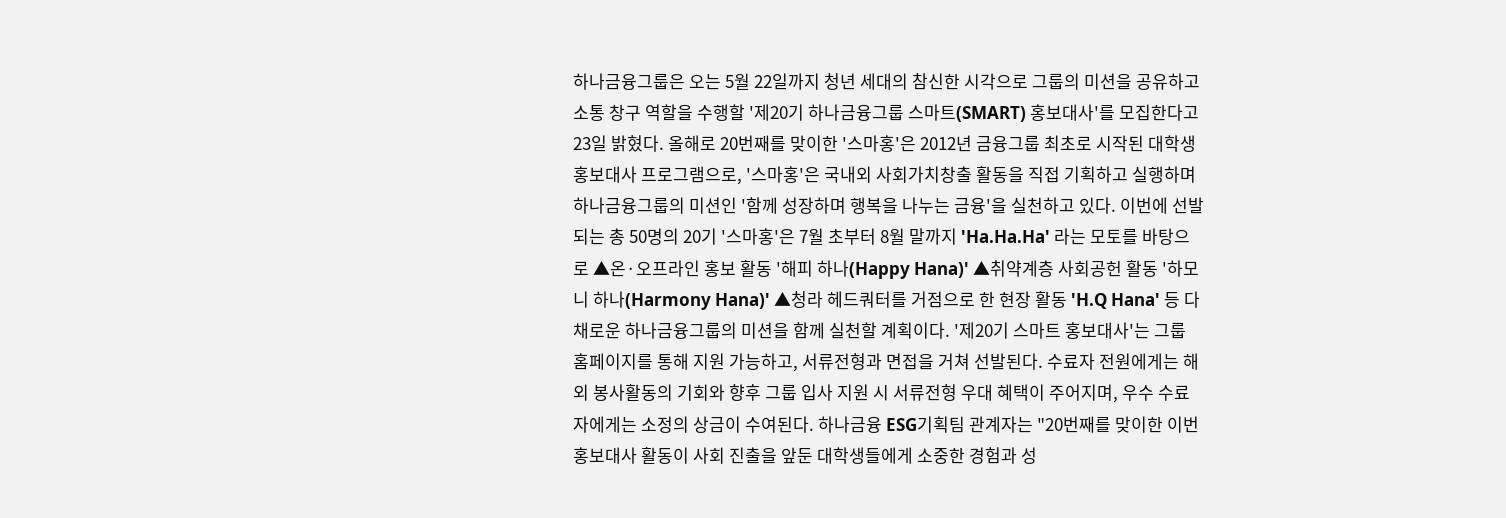하나금융그룹은 오는 5월 22일까지 청년 세대의 참신한 시각으로 그룹의 미션을 공유하고 소통 창구 역할을 수행할 '제20기 하나금융그룹 스마트(SMART) 홍보대사'를 모집한다고 23일 밝혔다. 올해로 20번째를 맞이한 '스마홍'은 2012년 금융그룹 최초로 시작된 대학생 홍보대사 프로그램으로, '스마홍'은 국내외 사회가치창출 활동을 직접 기획하고 실행하며 하나금융그룹의 미션인 '함께 성장하며 행복을 나누는 금융'을 실천하고 있다. 이번에 선발되는 총 50명의 20기 '스마홍'은 7월 초부터 8월 말까지 'Ha.Ha.Ha' 라는 모토를 바탕으로 ▲온·오프라인 홍보 활동 '해피 하나(Happy Hana)' ▲취약계층 사회공헌 활동 '하모니 하나(Harmony Hana)' ▲청라 헤드쿼터를 거점으로 한 현장 활동 'H.Q Hana' 등 다채로운 하나금융그룹의 미션을 함께 실천할 계획이다. '제20기 스마트 홍보대사'는 그룹 홈페이지를 통해 지원 가능하고, 서류전형과 면접을 거쳐 선발된다. 수료자 전원에게는 해외 봉사활동의 기회와 향후 그룹 입사 지원 시 서류전형 우대 혜택이 주어지며, 우수 수료자에게는 소정의 상금이 수여된다. 하나금융 ESG기획팀 관계자는 "20번째를 맞이한 이번 홍보대사 활동이 사회 진출을 앞둔 대학생들에게 소중한 경험과 성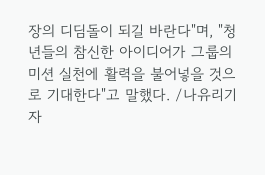장의 디딤돌이 되길 바란다"며, "청년들의 참신한 아이디어가 그룹의 미션 실천에 활력을 불어넣을 것으로 기대한다"고 말했다. /나유리기자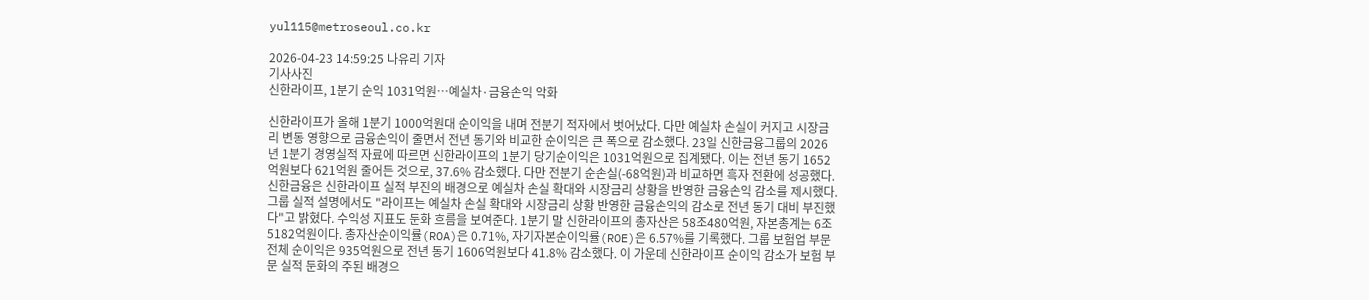yul115@metroseoul.co.kr

2026-04-23 14:59:25 나유리 기자
기사사진
신한라이프, 1분기 순익 1031억원…예실차·금융손익 악화

신한라이프가 올해 1분기 1000억원대 순이익을 내며 전분기 적자에서 벗어났다. 다만 예실차 손실이 커지고 시장금리 변동 영향으로 금융손익이 줄면서 전년 동기와 비교한 순이익은 큰 폭으로 감소했다. 23일 신한금융그룹의 2026년 1분기 경영실적 자료에 따르면 신한라이프의 1분기 당기순이익은 1031억원으로 집계됐다. 이는 전년 동기 1652억원보다 621억원 줄어든 것으로, 37.6% 감소했다. 다만 전분기 순손실(-68억원)과 비교하면 흑자 전환에 성공했다. 신한금융은 신한라이프 실적 부진의 배경으로 예실차 손실 확대와 시장금리 상황을 반영한 금융손익 감소를 제시했다. 그룹 실적 설명에서도 "라이프는 예실차 손실 확대와 시장금리 상황 반영한 금융손익의 감소로 전년 동기 대비 부진했다"고 밝혔다. 수익성 지표도 둔화 흐름을 보여준다. 1분기 말 신한라이프의 총자산은 58조480억원, 자본총계는 6조5182억원이다. 총자산순이익률(ROA)은 0.71%, 자기자본순이익률(ROE)은 6.57%를 기록했다. 그룹 보험업 부문 전체 순이익은 935억원으로 전년 동기 1606억원보다 41.8% 감소했다. 이 가운데 신한라이프 순이익 감소가 보험 부문 실적 둔화의 주된 배경으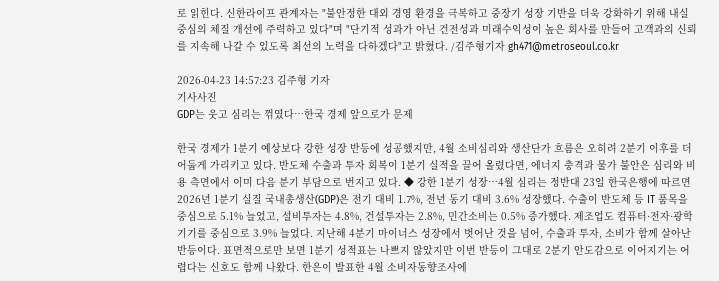로 읽힌다. 신한라이프 관계자는 "불안정한 대외 경영 환경을 극복하고 중장기 성장 기반을 더욱 강화하기 위해 내실 중심의 체질 개선에 주력하고 있다"며 "단기적 성과가 아닌 건전성과 미래수익성이 높은 회사를 만들어 고객과의 신뢰를 지속해 나갈 수 있도록 최선의 노력을 다하겠다"고 밝혔다. /김주형기자 gh471@metroseoul.co.kr

2026-04-23 14:57:23 김주형 기자
기사사진
GDP는 웃고 심리는 꺾였다…한국 경제 앞으로가 문제

한국 경제가 1분기 예상보다 강한 성장 반등에 성공했지만, 4월 소비심리와 생산단가 흐름은 오히려 2분기 이후를 더 어둡게 가리키고 있다. 반도체 수출과 투자 회복이 1분기 실적을 끌어 올렸다면, 에너지 충격과 물가 불안은 심리와 비용 측면에서 이미 다음 분기 부담으로 번지고 있다. ◆ 강한 1분기 성장…4월 심리는 정반대 23일 한국은행에 따르면 2026년 1분기 실질 국내총생산(GDP)은 전기 대비 1.7%, 전년 동기 대비 3.6% 성장했다. 수출이 반도체 등 IT 품목을 중심으로 5.1% 늘었고, 설비투자는 4.8%, 건설투자는 2.8%, 민간소비는 0.5% 증가했다. 제조업도 컴퓨터·전자·광학기기를 중심으로 3.9% 늘었다. 지난해 4분기 마이너스 성장에서 벗어난 것을 넘어, 수출과 투자, 소비가 함께 살아난 반등이다. 표면적으로만 보면 1분기 성적표는 나쁘지 않았지만 이번 반등이 그대로 2분기 안도감으로 이어지기는 어렵다는 신호도 함께 나왔다. 한은이 발표한 4월 소비자동향조사에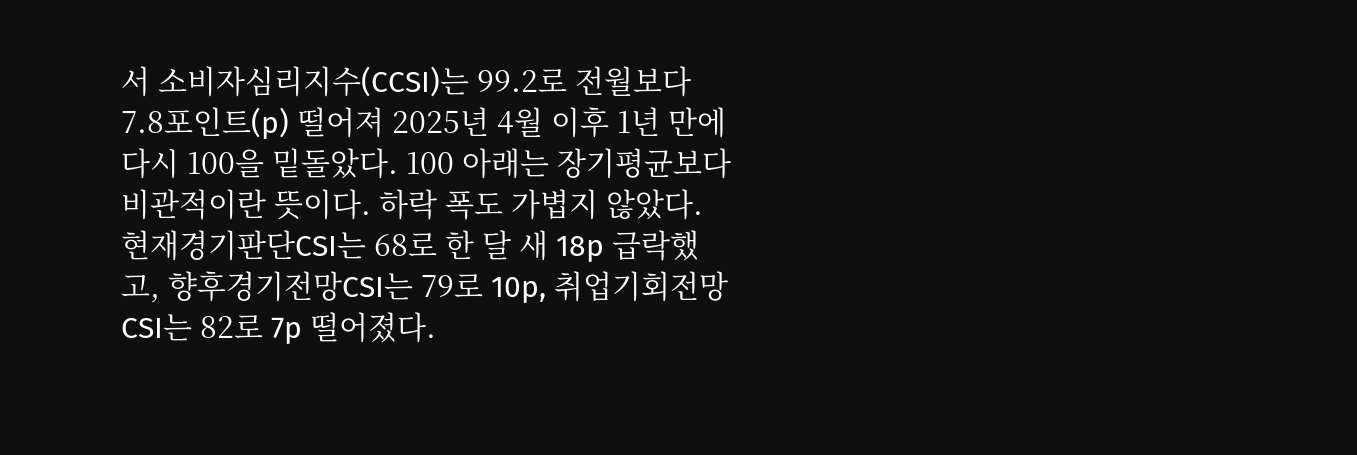서 소비자심리지수(CCSI)는 99.2로 전월보다 7.8포인트(p) 떨어져 2025년 4월 이후 1년 만에 다시 100을 밑돌았다. 100 아래는 장기평균보다 비관적이란 뜻이다. 하락 폭도 가볍지 않았다. 현재경기판단CSI는 68로 한 달 새 18p 급락했고, 향후경기전망CSI는 79로 10p, 취업기회전망CSI는 82로 7p 떨어졌다.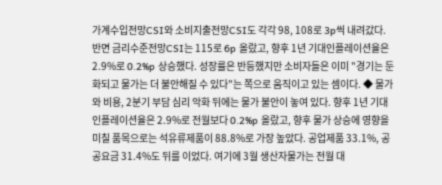가계수입전망CSI와 소비지출전망CSI도 각각 98, 108로 3p씩 내려갔다. 반면 금리수준전망CSI는 115로 6p 올랐고, 향후 1년 기대인플레이션율은 2.9%로 0.2%p 상승했다. 성장률은 반등했지만 소비자들은 이미 "경기는 둔화되고 물가는 더 불안해질 수 있다"는 쪽으로 움직이고 있는 셈이다. ◆ 물가와 비용, 2분기 부담 심리 악화 뒤에는 물가 불안이 놓여 있다. 향후 1년 기대인플레이션율은 2.9%로 전월보다 0.2%p 올랐고, 향후 물가 상승에 영향을 미칠 품목으로는 석유류제품이 88.8%로 가장 높았다. 공업제품 33.1%, 공공요금 31.4%도 뒤를 이었다. 여기에 3월 생산자물가는 전월 대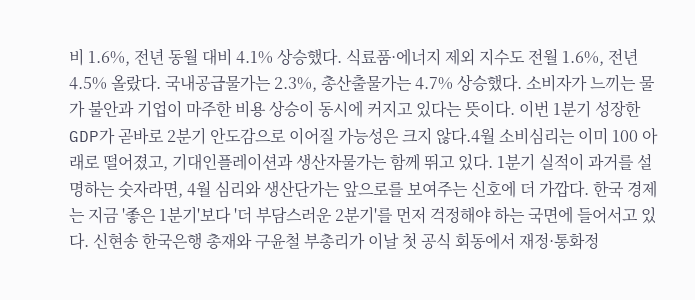비 1.6%, 전년 동월 대비 4.1% 상승했다. 식료품·에너지 제외 지수도 전월 1.6%, 전년 4.5% 올랐다. 국내공급물가는 2.3%, 총산출물가는 4.7% 상승했다. 소비자가 느끼는 물가 불안과 기업이 마주한 비용 상승이 동시에 커지고 있다는 뜻이다. 이번 1분기 성장한 GDP가 곧바로 2분기 안도감으로 이어질 가능성은 크지 않다.4월 소비심리는 이미 100 아래로 떨어졌고, 기대인플레이션과 생산자물가는 함께 뛰고 있다. 1분기 실적이 과거를 설명하는 숫자라면, 4월 심리와 생산단가는 앞으로를 보여주는 신호에 더 가깝다. 한국 경제는 지금 '좋은 1분기'보다 '더 부담스러운 2분기'를 먼저 걱정해야 하는 국면에 들어서고 있다. 신현송 한국은행 총재와 구윤철 부총리가 이날 첫 공식 회동에서 재정·통화정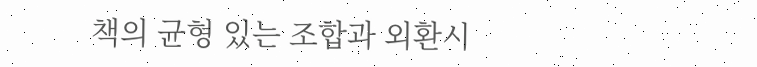책의 균형 있는 조합과 외환시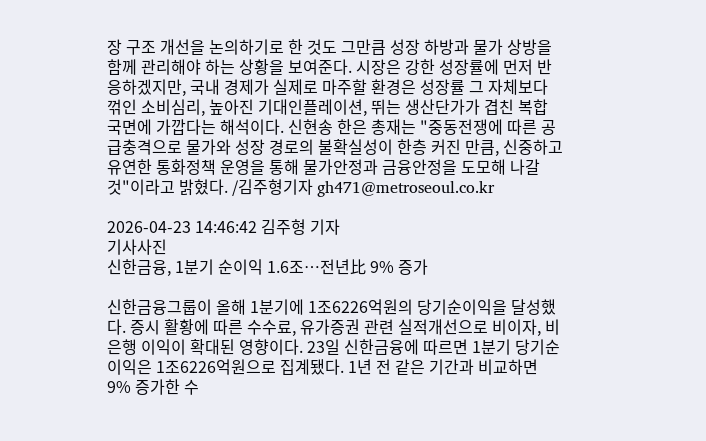장 구조 개선을 논의하기로 한 것도 그만큼 성장 하방과 물가 상방을 함께 관리해야 하는 상황을 보여준다. 시장은 강한 성장률에 먼저 반응하겠지만, 국내 경제가 실제로 마주할 환경은 성장률 그 자체보다 꺾인 소비심리, 높아진 기대인플레이션, 뛰는 생산단가가 겹친 복합 국면에 가깝다는 해석이다. 신현송 한은 총재는 "중동전쟁에 따른 공급충격으로 물가와 성장 경로의 불확실성이 한층 커진 만큼, 신중하고 유연한 통화정책 운영을 통해 물가안정과 금융안정을 도모해 나갈 것"이라고 밝혔다. /김주형기자 gh471@metroseoul.co.kr

2026-04-23 14:46:42 김주형 기자
기사사진
신한금융, 1분기 순이익 1.6조…전년比 9% 증가

신한금융그룹이 올해 1분기에 1조6226억원의 당기순이익을 달성했다. 증시 활황에 따른 수수료, 유가증권 관련 실적개선으로 비이자, 비은행 이익이 확대된 영향이다. 23일 신한금융에 따르면 1분기 당기순이익은 1조6226억원으로 집계됐다. 1년 전 같은 기간과 비교하면 9% 증가한 수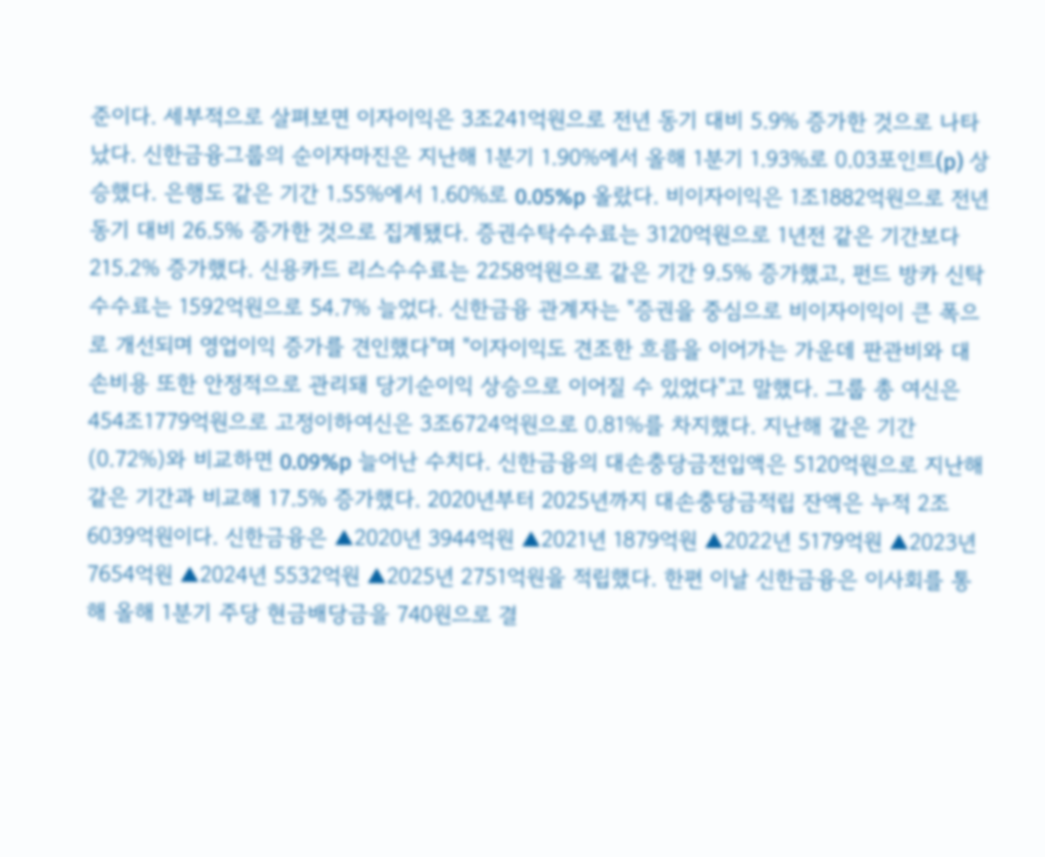준이다. 세부적으로 살펴보면 이자이익은 3조241억원으로 전년 동기 대비 5.9% 증가한 것으로 나타났다. 신한금융그룹의 순이자마진은 지난해 1분기 1.90%에서 올해 1분기 1.93%로 0.03포인트(p) 상승했다. 은행도 같은 기간 1.55%에서 1.60%로 0.05%p 올랐다. 비이자이익은 1조1882억원으로 전년 동기 대비 26.5% 증가한 것으로 집계됐다. 증권수탁수수료는 3120억원으로 1년전 같은 기간보다 215.2% 증가했다. 신용카드 리스수수료는 2258억원으로 같은 기간 9.5% 증가했고, 펀드 방카 신탁수수료는 1592억원으로 54.7% 늘었다. 신한금융 관계자는 "증권을 중심으로 비이자이익이 큰 폭으로 개선되며 영업이익 증가를 견인했다"며 "이자이익도 견조한 흐름을 이어가는 가운데 판관비와 대손비용 또한 안정적으로 관리돼 당기순이익 상승으로 이어질 수 있었다"고 말했다. 그룹 총 여신은 454조1779억원으로 고정이하여신은 3조6724억원으로 0.81%를 차지했다. 지난해 같은 기간(0.72%)와 비교하면 0.09%p 늘어난 수치다. 신한금융의 대손충당금전입액은 5120억원으로 지난해 같은 기간과 비교해 17.5% 증가했다. 2020년부터 2025년까지 대손충당금적립 잔액은 누적 2조6039억원이다. 신한금융은 ▲2020년 3944억원 ▲2021년 1879억원 ▲2022년 5179억원 ▲2023년 7654억원 ▲2024년 5532억원 ▲2025년 2751억원을 적립했다. 한편 이날 신한금융은 이사회를 통해 올해 1분기 주당 현금배당금을 740원으로 결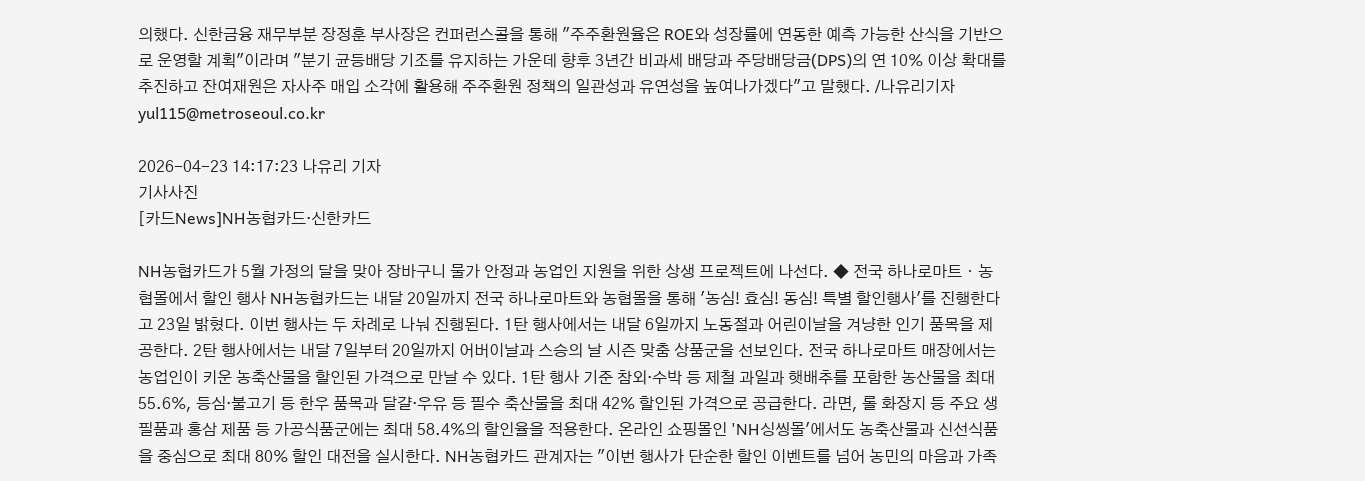의했다. 신한금융 재무부분 장정훈 부사장은 컨퍼런스콜을 통해 "주주환원율은 ROE와 성장률에 연동한 예측 가능한 산식을 기반으로 운영할 계획"이라며 "분기 균등배당 기조를 유지하는 가운데 향후 3년간 비과세 배당과 주당배당금(DPS)의 연 10% 이상 확대를 추진하고 잔여재원은 자사주 매입 소각에 활용해 주주환원 정책의 일관성과 유연성을 높여나가겠다"고 말했다. /나유리기자 yul115@metroseoul.co.kr

2026-04-23 14:17:23 나유리 기자
기사사진
[카드News]NH농협카드·신한카드

NH농협카드가 5월 가정의 달을 맞아 장바구니 물가 안정과 농업인 지원을 위한 상생 프로젝트에 나선다. ◆ 전국 하나로마트ㆍ농협몰에서 할인 행사 NH농협카드는 내달 20일까지 전국 하나로마트와 농협몰을 통해 '농심! 효심! 동심! 특별 할인행사'를 진행한다고 23일 밝혔다. 이번 행사는 두 차례로 나눠 진행된다. 1탄 행사에서는 내달 6일까지 노동절과 어린이날을 겨냥한 인기 품목을 제공한다. 2탄 행사에서는 내달 7일부터 20일까지 어버이날과 스승의 날 시즌 맞춤 상품군을 선보인다. 전국 하나로마트 매장에서는 농업인이 키운 농축산물을 할인된 가격으로 만날 수 있다. 1탄 행사 기준 참외·수박 등 제철 과일과 햇배추를 포함한 농산물을 최대 55.6%, 등심·불고기 등 한우 품목과 달걀·우유 등 필수 축산물을 최대 42% 할인된 가격으로 공급한다. 라면, 롤 화장지 등 주요 생필품과 홍삼 제품 등 가공식품군에는 최대 58.4%의 할인율을 적용한다. 온라인 쇼핑몰인 'NH싱씽몰'에서도 농축산물과 신선식품을 중심으로 최대 80% 할인 대전을 실시한다. NH농협카드 관계자는 "이번 행사가 단순한 할인 이벤트를 넘어 농민의 마음과 가족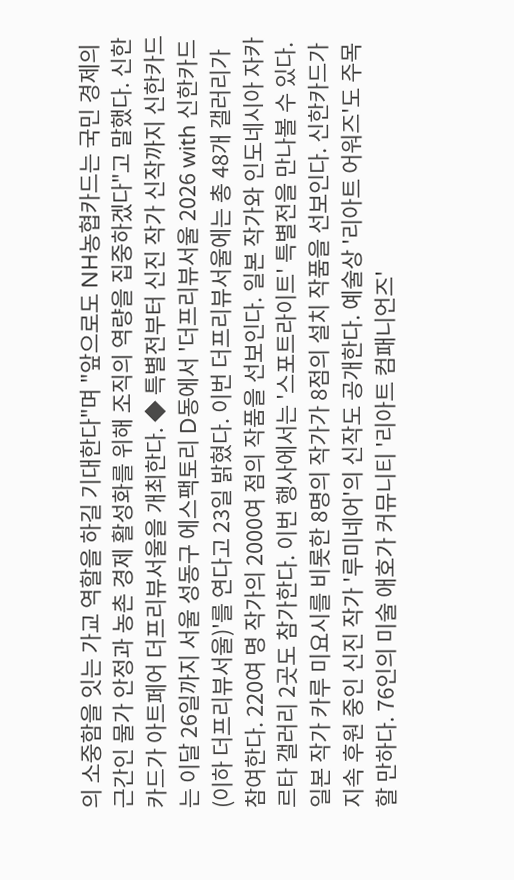의 소중함을 잇는 가교 역할을 하길 기대한다"며 "앞으로도 NH농협카드는 국민 경제의 근간인 물가 안정과 농촌 경제 활성화를 위해 조직의 역량을 집중하겠다"고 말했다. 신한카드가 아트페어 더프리뷰서울을 개최한다. ◆ 특별전부터 신진 작가 신작까지 신한카드는 이달 26일까지 서울 성동구 에스팩토리 D동에서 '더프리뷰서울 2026 with 신한카드(이하 더프리뷰서울)'를 연다고 23일 밝혔다. 이번 더프리뷰서울에는 총 48개 갤러리가 참여한다. 220여 명 작가의 2000여 점의 작품을 선보인다. 일본 작가와 인도네시아 자카르타 갤러리 2곳도 참가한다. 이번 행사에서는 '스포트라이트' 특별전을 만나볼 수 있다. 일본 작가 카루 미요시를 비롯한 8명의 작가가 8점의 설치 작품을 선보인다. 신한카드가 지속 후원 중인 신진 작가 '루미네어'의 신작도 공개한다. 예술상 '리아트 어워즈'도 주목할 만하다. 76인의 미술 애호가 커뮤니티 '리아트 컴패니언즈'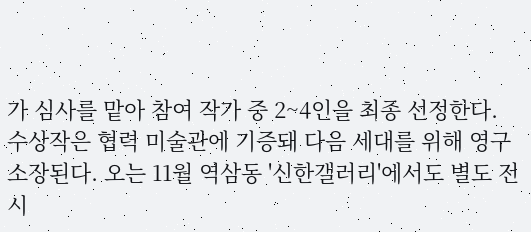가 심사를 맡아 참여 작가 중 2~4인을 최종 선정한다. 수상작은 협력 미술관에 기증돼 다음 세대를 위해 영구 소장된다. 오는 11월 역삼동 '신한갤러리'에서도 별도 전시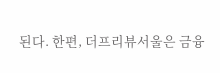된다. 한편, 더프리뷰서울은 금융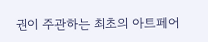권이 주관하는 최초의 아트페어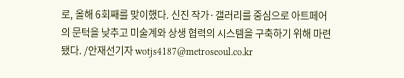로, 올해 6회째를 맞이했다. 신진 작가·갤러리를 중심으로 아트페어의 문턱을 낮추고 미술계와 상생 협력의 시스템을 구축하기 위해 마련됐다. /안재선기자 wotjs4187@metroseoul.co.kr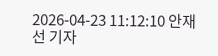2026-04-23 11:12:10 안재선 기자